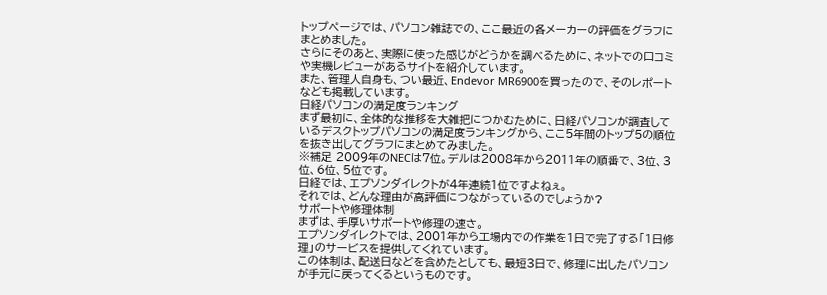トップページでは、パソコン雑誌での、ここ最近の各メーカーの評価をグラフにまとめました。
さらにそのあと、実際に使った感じがどうかを調べるために、ネットでの口コミや実機レビューがあるサイトを紹介しています。
また、管理人自身も、つい最近、Endevor MR6900を買ったので、そのレポートなども掲載しています。
日経パソコンの満足度ランキング
まず最初に、全体的な推移を大雑把につかむために、日経パソコンが調査しているデスクトップパソコンの満足度ランキングから、ここ5年間のトップ5の順位を抜き出してグラフにまとめてみました。
※補足 2009年のNECは7位。デルは2008年から2011年の順番で、3位、3位、6位、5位です。
日経では、エプソンダイレクトが4年連続1位ですよねぇ。
それでは、どんな理由が高評価につながっているのでしょうか?
サポートや修理体制
まずは、手厚いサポートや修理の速さ。
エプソンダイレクトでは、2001年から工場内での作業を1日で完了する「1日修理」のサービスを提供してくれています。
この体制は、配送日などを含めたとしても、最短3日で、修理に出したパソコンが手元に戻ってくるというものです。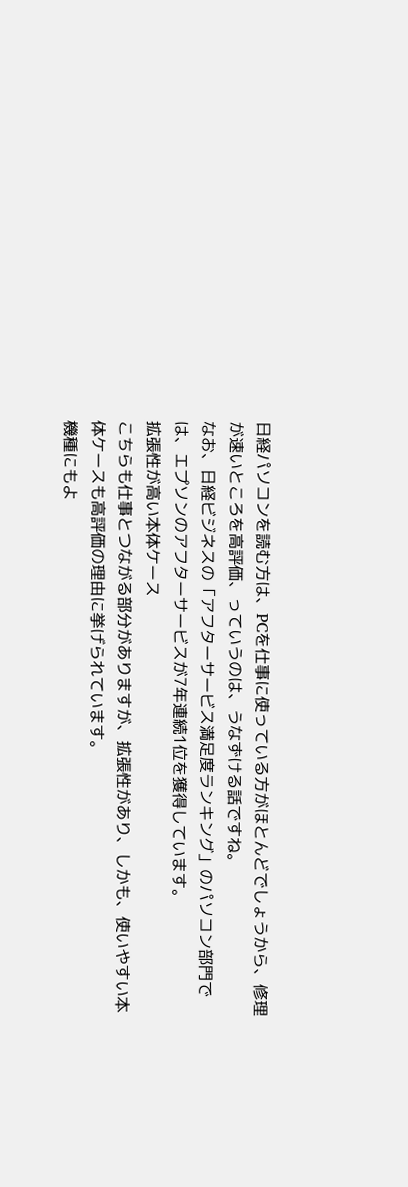日経パソコンを読む方は、PCを仕事に使っている方がほとんどでしょうから、修理が速いところを高評価、っていうのは、うなずける話ですね。
なお、日経ビジネスの「アフターサービス満足度ランキング」のパソコン部門では、エプソンのアフターサービスが7年連続1位を獲得しています。
拡張性が高い本体ケース
こちらも仕事とつながる部分がありますが、拡張性があり、しかも、使いやすい本体ケースも高評価の理由に挙げられています。
機種にもよ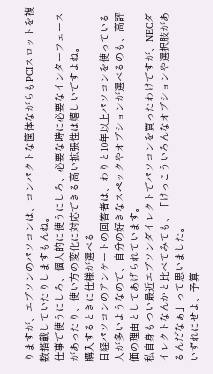りますが、エプソンのパソコンは、コンパクトな筐体ながらもPCIスロットを複数搭載していたりしますもんね。
仕事で使うにしろ、個人的に使うにしろ、必要な時に必要なインターフェースがあったり、使い方の変化に対応できる高い拡張性は嬉しいですよね。
購入するときに仕様が選べる
日経パソコンのアンケートの回答者は、わりと10年以上パソコンを使っている人が多いようなので、自分の好きなスペックやオプションが選べるのも、高評価の理由としてあげられています。
私自身もつい最近エプソンダイレクトでパソコンを買ったわけですが、NECダイレクトなんかと比べてみても、「けっこういろんなオプションや選択肢があるんだなぁ」って思いました。
いずれにせよ、予算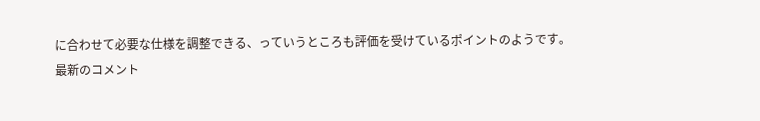に合わせて必要な仕様を調整できる、っていうところも評価を受けているポイントのようです。
最新のコメント